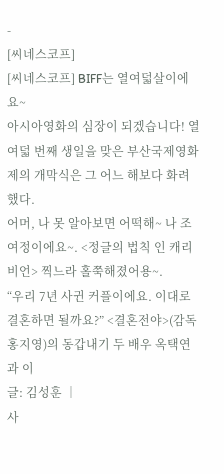-
[씨네스코프]
[씨네스코프] BIFF는 열여덟살이에요~
아시아영화의 심장이 되겠습니다! 열여덟 번째 생일을 맞은 부산국제영화제의 개막식은 그 어느 해보다 화려했다.
어머, 나 못 알아보면 어떡해~ 나 조여정이에요~. <정글의 법칙 인 캐리비언> 찍느라 홀쭉해졌어용~.
“우리 7년 사귄 커플이에요. 이대로 결혼하면 될까요?” <결혼전야>(감독 홍지영)의 동갑내기 두 배우 옥택연과 이
글: 김성훈 │
사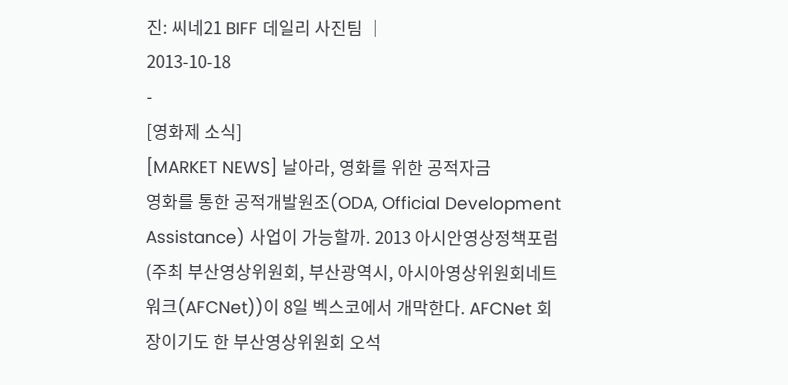진: 씨네21 BIFF 데일리 사진팀 │
2013-10-18
-
[영화제 소식]
[MARKET NEWS] 날아라, 영화를 위한 공적자금
영화를 통한 공적개발원조(ODA, Official Development Assistance) 사업이 가능할까. 2013 아시안영상정책포럼(주최 부산영상위원회, 부산광역시, 아시아영상위원회네트워크(AFCNet))이 8일 벡스코에서 개막한다. AFCNet 회장이기도 한 부산영상위원회 오석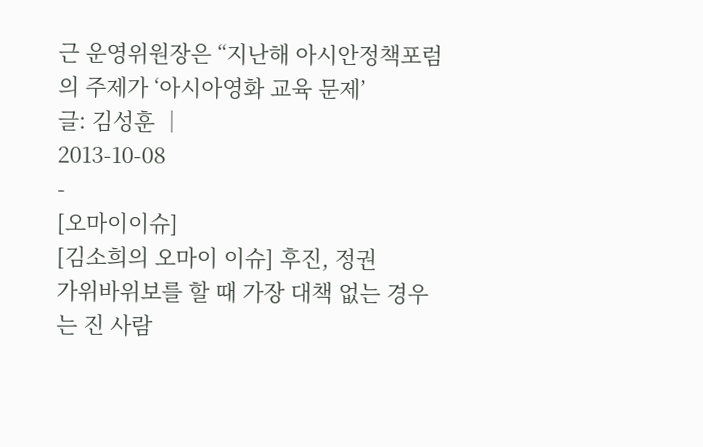근 운영위원장은 “지난해 아시안정책포럼의 주제가 ‘아시아영화 교육 문제’
글: 김성훈 │
2013-10-08
-
[오마이이슈]
[김소희의 오마이 이슈] 후진, 정권
가위바위보를 할 때 가장 대책 없는 경우는 진 사람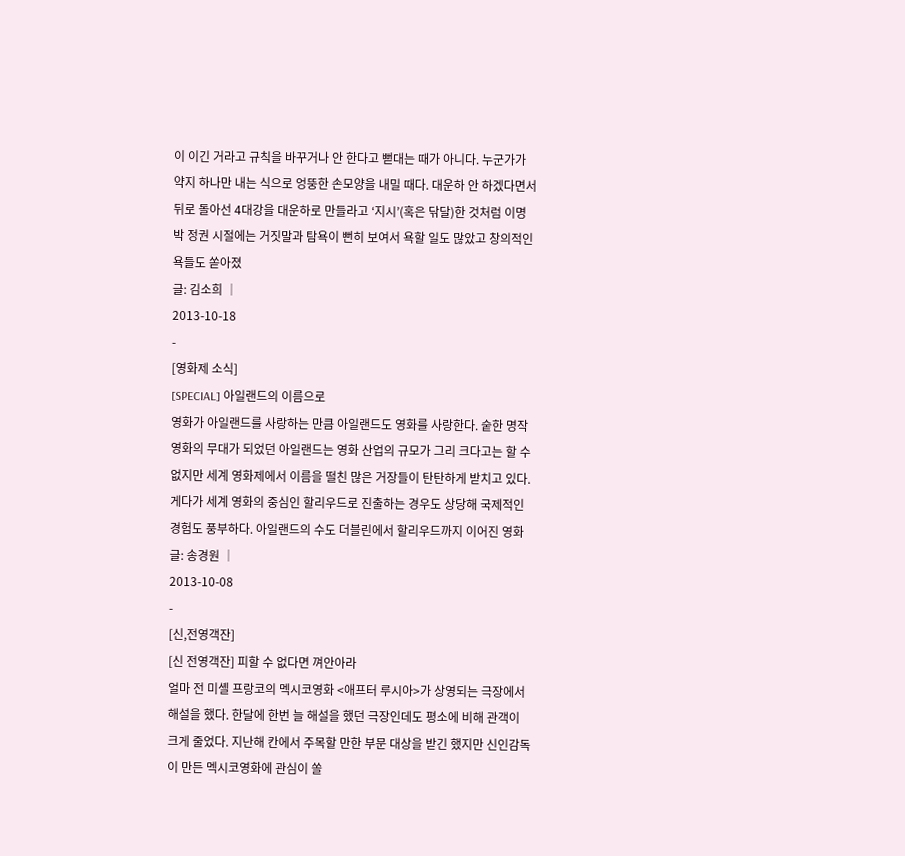이 이긴 거라고 규칙을 바꾸거나 안 한다고 뻗대는 때가 아니다. 누군가가 약지 하나만 내는 식으로 엉뚱한 손모양을 내밀 때다. 대운하 안 하겠다면서 뒤로 돌아선 4대강을 대운하로 만들라고 ‘지시’(혹은 닦달)한 것처럼 이명박 정권 시절에는 거짓말과 탐욕이 뻔히 보여서 욕할 일도 많았고 창의적인 욕들도 쏟아졌
글: 김소희 │
2013-10-18
-
[영화제 소식]
[SPECIAL] 아일랜드의 이름으로
영화가 아일랜드를 사랑하는 만큼 아일랜드도 영화를 사랑한다. 숱한 명작 영화의 무대가 되었던 아일랜드는 영화 산업의 규모가 그리 크다고는 할 수 없지만 세계 영화제에서 이름을 떨친 많은 거장들이 탄탄하게 받치고 있다. 게다가 세계 영화의 중심인 할리우드로 진출하는 경우도 상당해 국제적인 경험도 풍부하다. 아일랜드의 수도 더블린에서 할리우드까지 이어진 영화
글: 송경원 │
2013-10-08
-
[신,전영객잔]
[신 전영객잔] 피할 수 없다면 껴안아라
얼마 전 미셸 프랑코의 멕시코영화 <애프터 루시아>가 상영되는 극장에서 해설을 했다. 한달에 한번 늘 해설을 했던 극장인데도 평소에 비해 관객이 크게 줄었다. 지난해 칸에서 주목할 만한 부문 대상을 받긴 했지만 신인감독이 만든 멕시코영화에 관심이 쏠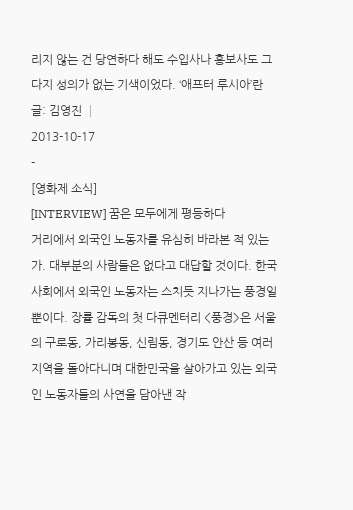리지 않는 건 당연하다 해도 수입사나 홍보사도 그다지 성의가 없는 기색이었다. ‘애프터 루시아’란
글: 김영진 │
2013-10-17
-
[영화제 소식]
[INTERVIEW] 꿈은 모두에게 평등하다
거리에서 외국인 노동자를 유심히 바라본 적 있는가. 대부분의 사람들은 없다고 대답할 것이다. 한국사회에서 외국인 노동자는 스치듯 지나가는 풍경일 뿐이다. 장률 감독의 첫 다큐멘터리 <풍경>은 서울의 구로동, 가리봉동, 신림동, 경기도 안산 등 여러 지역을 돌아다니며 대한민국을 살아가고 있는 외국인 노동자들의 사연을 담아낸 작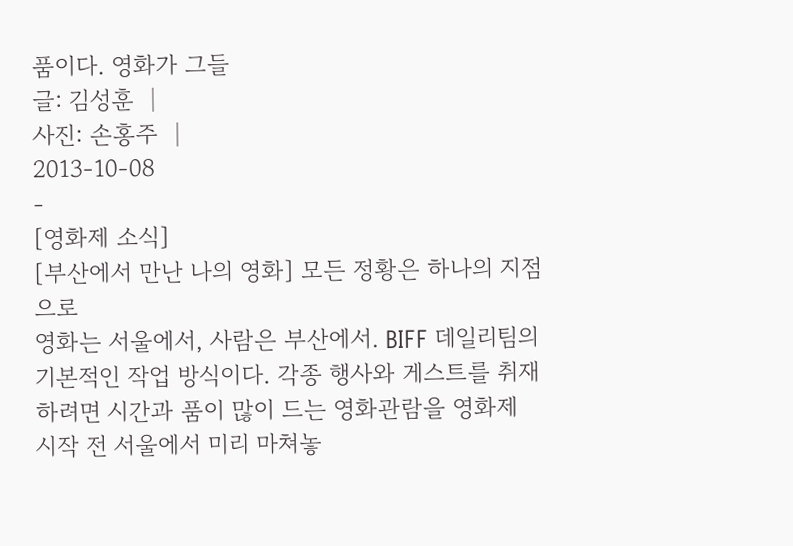품이다. 영화가 그들
글: 김성훈 │
사진: 손홍주 │
2013-10-08
-
[영화제 소식]
[부산에서 만난 나의 영화] 모든 정황은 하나의 지점으로
영화는 서울에서, 사람은 부산에서. BIFF 데일리팀의 기본적인 작업 방식이다. 각종 행사와 게스트를 취재하려면 시간과 품이 많이 드는 영화관람을 영화제 시작 전 서울에서 미리 마쳐놓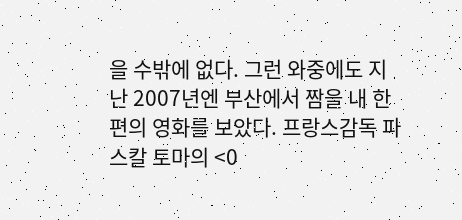을 수밖에 없다. 그런 와중에도 지난 2007년엔 부산에서 짬을 내 한 편의 영화를 보았다. 프랑스감독 파스칼 토마의 <0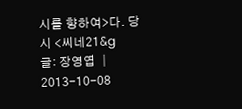시를 향하여>다. 당시 <씨네21&g
글: 장영엽 │
2013-10-08